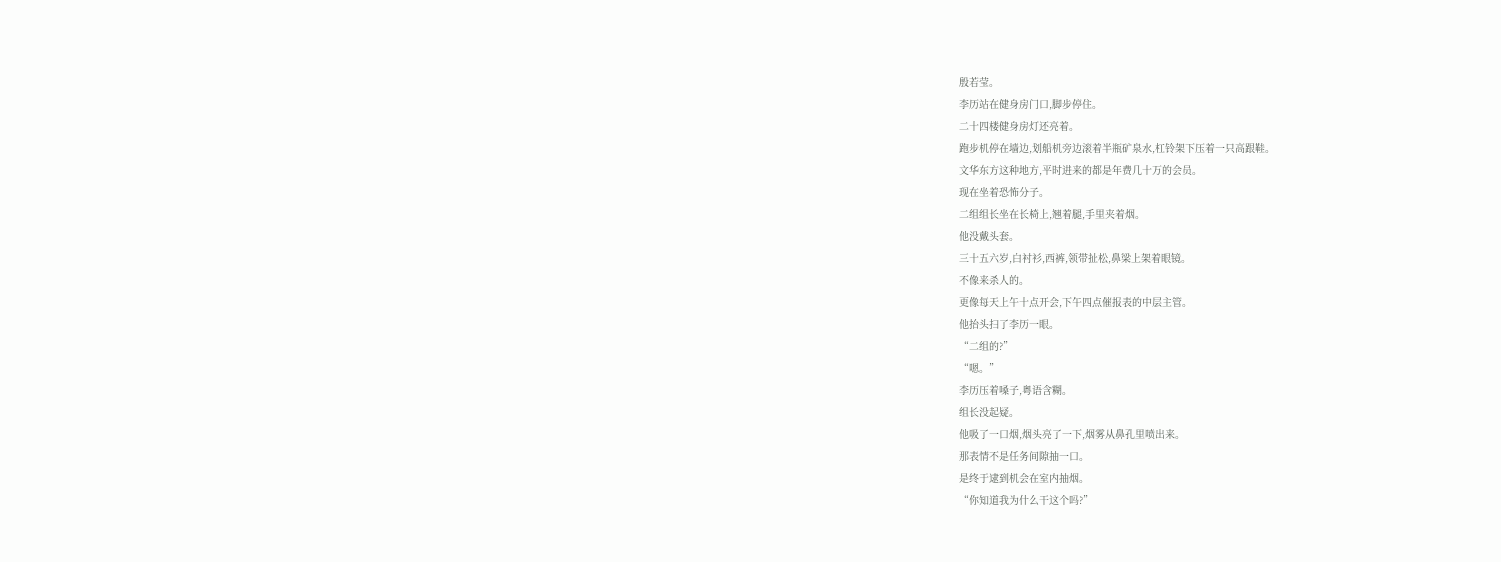殷若莹。
李历站在健身房门口,脚步停住。
二十四楼健身房灯还亮着。
跑步机停在墙边,划船机旁边滚着半瓶矿泉水,杠铃架下压着一只高跟鞋。
文华东方这种地方,平时进来的都是年费几十万的会员。
现在坐着恐怖分子。
二组组长坐在长椅上,翘着腿,手里夹着烟。
他没戴头套。
三十五六岁,白衬衫,西裤,领带扯松,鼻梁上架着眼镜。
不像来杀人的。
更像每天上午十点开会,下午四点催报表的中层主管。
他抬头扫了李历一眼。
“二组的?”
“嗯。”
李历压着嗓子,粤语含糊。
组长没起疑。
他吸了一口烟,烟头亮了一下,烟雾从鼻孔里喷出来。
那表情不是任务间隙抽一口。
是终于逮到机会在室内抽烟。
“你知道我为什么干这个吗?”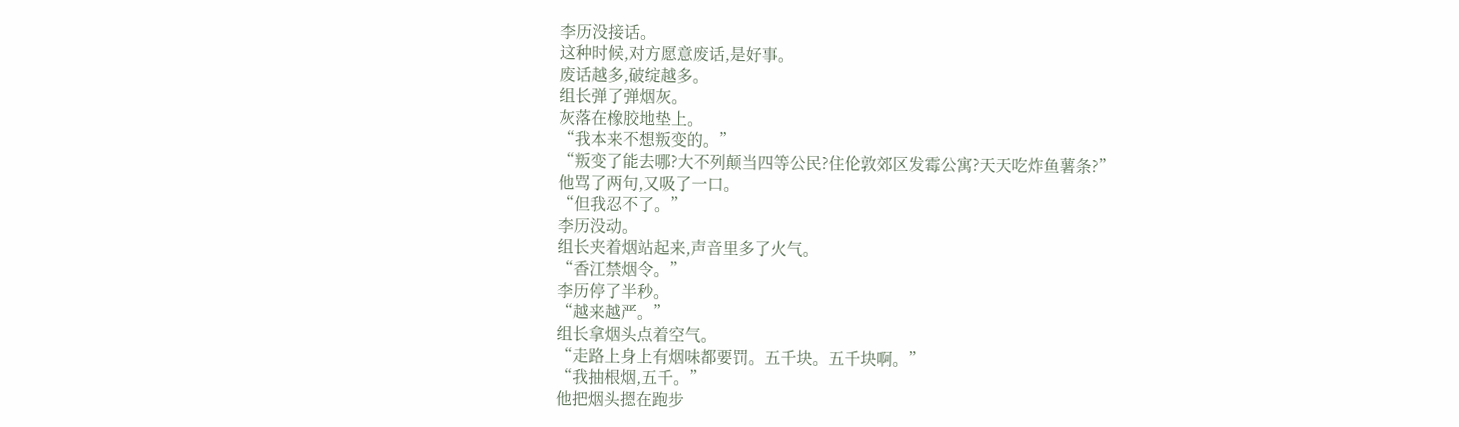李历没接话。
这种时候,对方愿意废话,是好事。
废话越多,破绽越多。
组长弹了弹烟灰。
灰落在橡胶地垫上。
“我本来不想叛变的。”
“叛变了能去哪?大不列颠当四等公民?住伦敦郊区发霉公寓?天天吃炸鱼薯条?”
他骂了两句,又吸了一口。
“但我忍不了。”
李历没动。
组长夹着烟站起来,声音里多了火气。
“香江禁烟令。”
李历停了半秒。
“越来越严。”
组长拿烟头点着空气。
“走路上身上有烟味都要罚。五千块。五千块啊。”
“我抽根烟,五千。”
他把烟头摁在跑步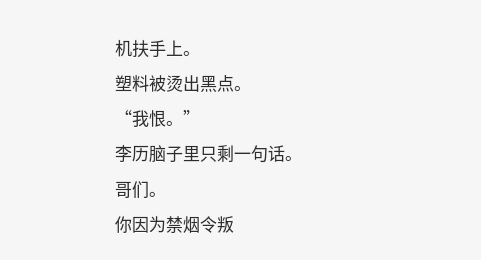机扶手上。
塑料被烫出黑点。
“我恨。”
李历脑子里只剩一句话。
哥们。
你因为禁烟令叛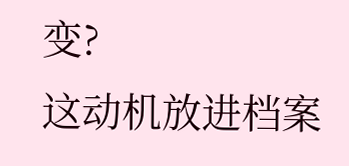变?
这动机放进档案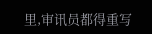里,审讯员都得重写